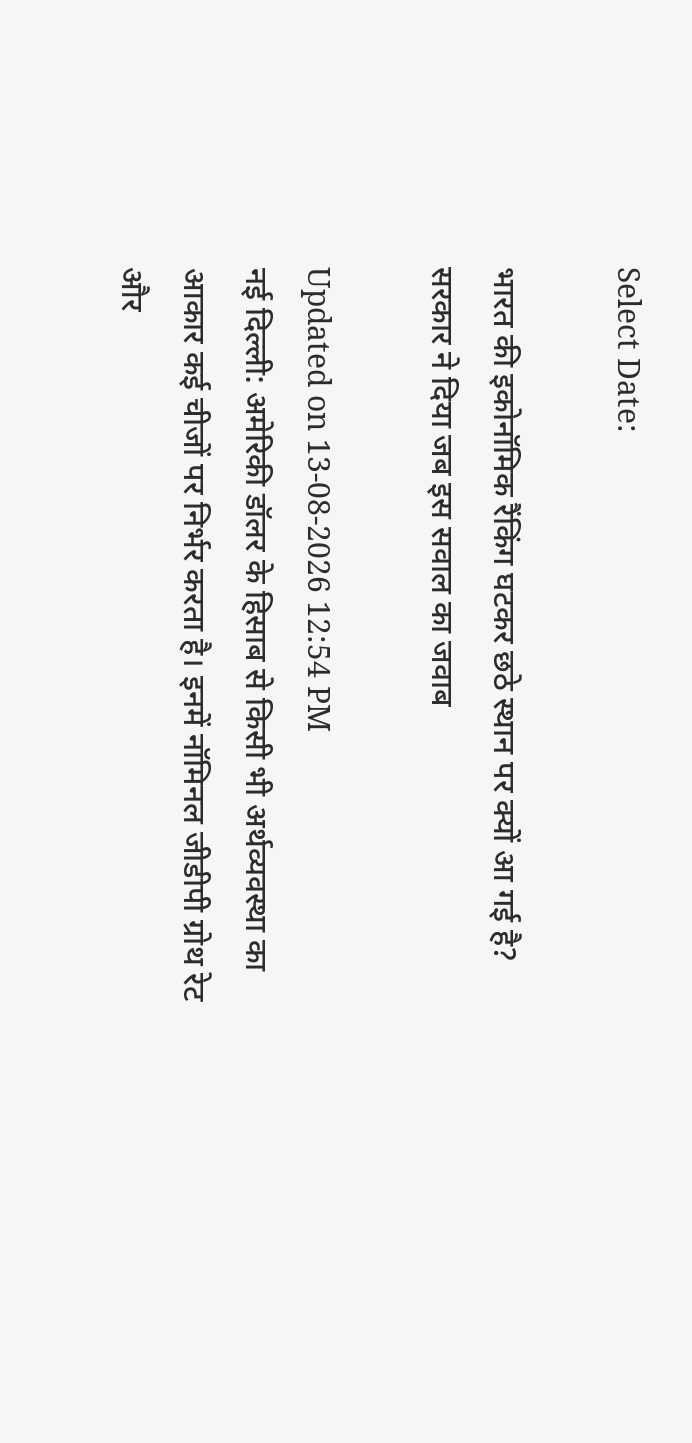Select Date:

भारत की इकोनॉमिक रैंकिंग घटकर छठे स्‍थान पर क्‍यों आ गई है? सरकार ने दिया जब इस सवाल का जवाब

Updated on 13-08-2026 12:54 PM
नई दिल्‍ली: अमेरिकी डॉलर के हिसाब से किसी भी अर्थव्यवस्था का आकार कई चीजों पर निर्भर करता है। इनमें नॉमिनल जीडीपी ग्रोथ रेट और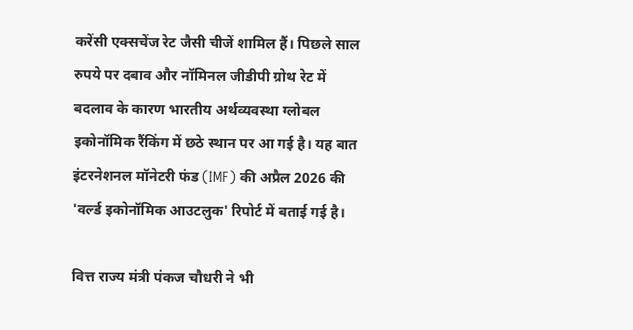करेंसी एक्सचेंज रेट जैसी चीजें शामिल हैं। पिछले साल रुपये पर दबाव और नॉमिनल जीडीपी ग्रोथ रेट में बदलाव के कारण भारतीय अर्थव्यवस्था ग्लोबल इकोनॉमिक रैंकिंग में छठे स्थान पर आ गई है। यह बात इंटरनेशनल मॉनेटरी फंड (IMF) की अप्रैल 2026 की 'वर्ल्ड इकोनॉमिक आउटलुक' रिपोर्ट में बताई गई है।

वित्त राज्य मंत्री पंकज चौधरी ने भी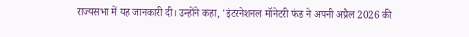राज्यसभा में यह जानकारी दी। उन्होंने कहा, 'इंटरनेशनल मॉनेटरी फंड ने अपनी अप्रैल 2026 की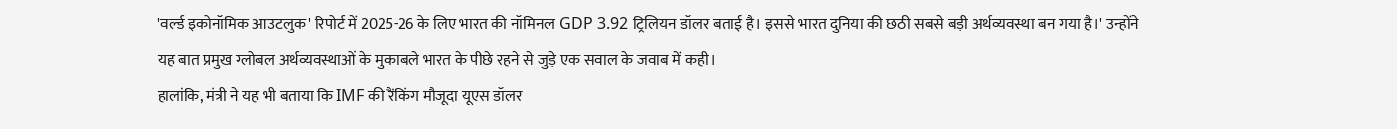'वर्ल्ड इकोनॉमिक आउटलुक' रिपोर्ट में 2025-26 के लिए भारत की नॉमिनल GDP 3.92 ट्रिलियन डॉलर बताई है। इससे भारत दुनिया की छठी सबसे बड़ी अर्थव्यवस्था बन गया है।' उन्होंने यह बात प्रमुख ग्लोबल अर्थव्यवस्थाओं के मुकाबले भारत के पीछे रहने से जुड़े एक सवाल के जवाब में कही।
हालांकि, मंत्री ने यह भी बताया कि IMF की रैंकिंग मौजूदा यूएस डॉलर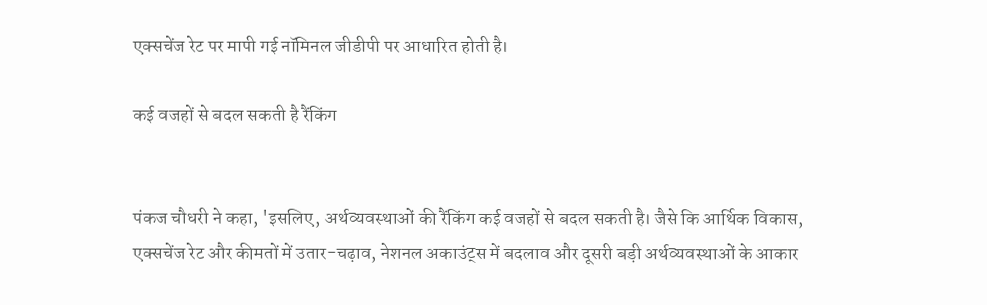एक्सचेंज रेट पर मापी गई नॉमिनल जीडीपी पर आधारित होती है।

कई वजहों से बदल सकती है रैंकिंग


पंकज चौधरी ने कहा, 'इसलिए, अर्थव्यवस्थाओं की रैंकिंग कई वजहों से बदल सकती है। जैसे कि आर्थिक विकास, एक्सचेंज रेट और कीमतों में उतार-चढ़ाव, नेशनल अकाउंट्स में बदलाव और दूसरी बड़ी अर्थव्यवस्थाओं के आकार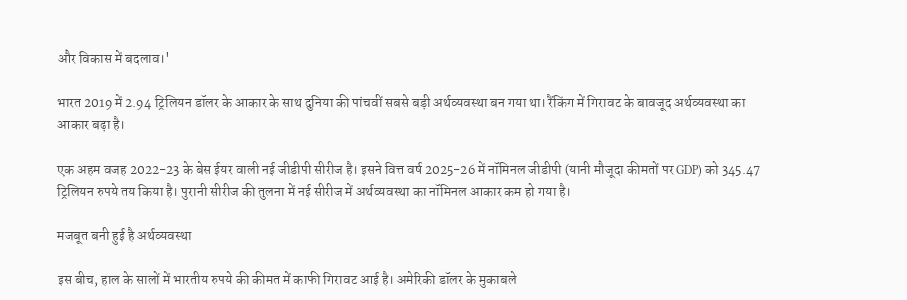और विकास में बदलाव।'

भारत 2019 में 2.94 ट्रिलियन डॉलर के आकार के साथ दुनिया की पांचवीं सबसे बड़ी अर्थव्यवस्था बन गया था। रैंकिंग में गिरावट के बावजूद अर्थव्यवस्था का आकार बढ़ा है।

एक अहम वजह 2022-23 के बेस ईयर वाली नई जीडीपी सीरीज है। इसने वित्त वर्ष 2025-26 में नॉमिनल जीडीपी (यानी मौजूदा कीमतों पर GDP) को 345.47 ट्रिलियन रुपये तय किया है। पुरानी सीरीज की तुलना में नई सीरीज में अर्थव्यवस्था का नॉमिनल आकार कम हो गया है।

मजबूत बनी हुई है अर्थव्यवस्था

इस बीच, हाल के सालों में भारतीय रुपये की कीमत में काफी गिरावट आई है। अमेरिकी डॉलर के मुकाबले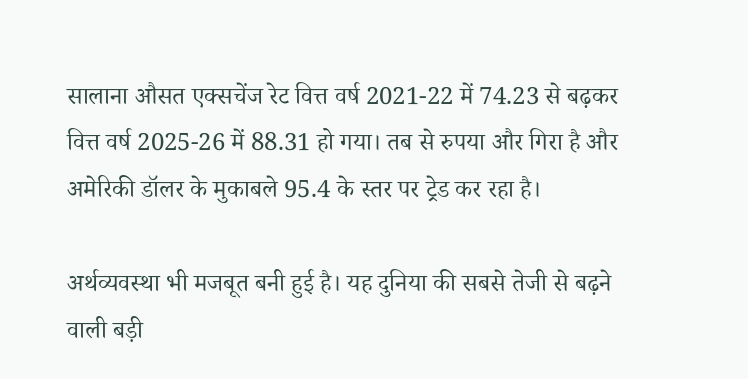सालाना औसत एक्सचेंज रेट वित्त वर्ष 2021-22 में 74.23 से बढ़कर वित्त वर्ष 2025-26 में 88.31 हो गया। तब से रुपया और गिरा है और अमेरिकी डॉलर के मुकाबले 95.4 के स्तर पर ट्रेड कर रहा है।

अर्थव्यवस्था भी मजबूत बनी हुई है। यह दुनिया की सबसे तेजी से बढ़ने वाली बड़ी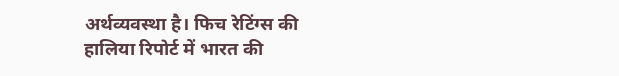अर्थव्यवस्था है। फिच रेटिंग्स की हालिया रिपोर्ट में भारत की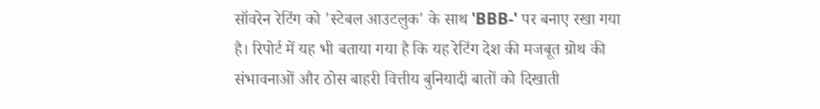सॉवरेन रेटिंग को 'स्टेबल आउटलुक' के साथ 'BBB-' पर बनाए रखा गया है। रिपोर्ट में यह भी बताया गया है कि यह रेटिंग देश की मजबूत ग्रोथ की संभावनाओं और ठोस बाहरी वित्तीय बुनियादी बातों को दिखाती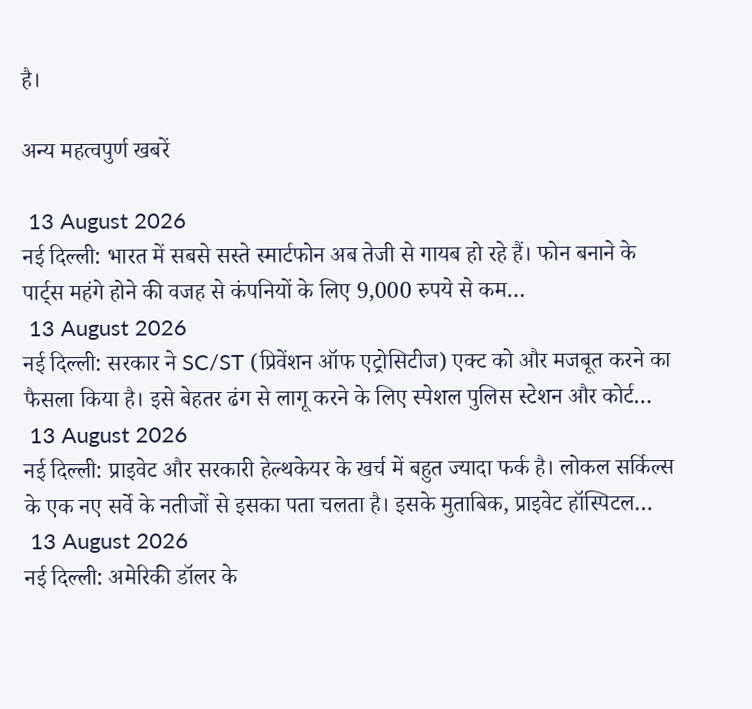है।

अन्य महत्वपुर्ण खबरें

 13 August 2026
नई दिल्ली: भारत में सबसे सस्ते स्मार्टफोन अब तेजी से गायब हो रहे हैं। फोन बनाने के पार्ट्स महंगे होने की वजह से कंपनियों के लिए 9,000 रुपये से कम…
 13 August 2026
नई दिल्ली: सरकार ने SC/ST (प्रिवेंशन ऑफ एट्रोसिटीज) एक्ट को और मजबूत करने का फैसला किया है। इसे बेहतर ढंग से लागू करने के लिए स्पेशल पुलिस स्टेशन और कोर्ट…
 13 August 2026
नई दिल्‍ली: प्राइवेट और सरकारी हेल्थकेयर के खर्च में बहुत ज्‍यादा फर्क है। लोकल सर्किल्‍स के एक नए सर्वे के नतीजों से इसका पता चलता है। इसके मुताबिक, प्राइवेट हॉस्पिटल…
 13 August 2026
नई दिल्‍ली: अमेरिकी डॉलर के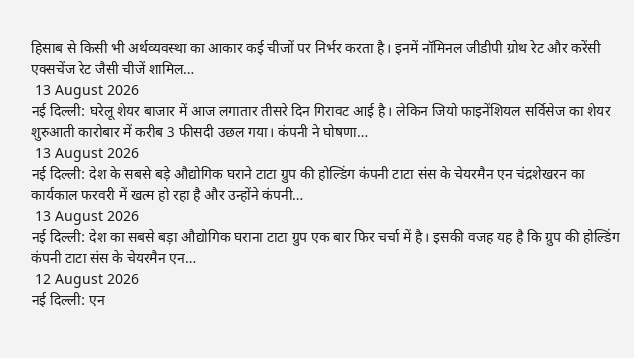हिसाब से किसी भी अर्थव्यवस्था का आकार कई चीजों पर निर्भर करता है। इनमें नॉमिनल जीडीपी ग्रोथ रेट और करेंसी एक्सचेंज रेट जैसी चीजें शामिल…
 13 August 2026
नई दिल्ली: घरेलू शेयर बाजार में आज लगातार तीसरे दिन गिरावट आई है। लेकिन जियो फाइनेंशियल सर्विसेज का शेयर शुरुआती कारोबार में करीब 3 फीसदी उछल गया। कंपनी ने घोषणा…
 13 August 2026
नई दिल्ली: देश के सबसे बड़े औद्योगिक घराने टाटा ग्रुप की होल्डिंग कंपनी टाटा संस के चेयरमैन एन चंद्रशेखरन का कार्यकाल फरवरी में खत्म हो रहा है और उन्होंने कंपनी…
 13 August 2026
नई दिल्ली: देश का सबसे बड़ा औद्योगिक घराना टाटा ग्रुप एक बार फिर चर्चा में है। इसकी वजह यह है कि ग्रुप की होल्डिंग कंपनी टाटा संस के चेयरमैन एन…
 12 August 2026
नई दिल्ली: एन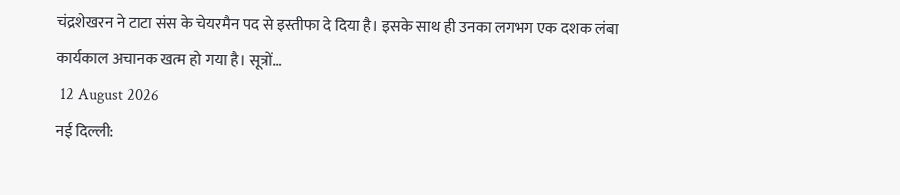चंद्रशेखरन ने टाटा संस के चेयरमैन पद से इस्तीफा दे दिया है। इसके साथ ही उनका लगभग एक दशक लंबा कार्यकाल अचानक खत्म हो गया है। सूत्रों…
 12 August 2026
नई दिल्ली: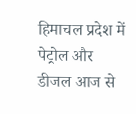हिमाचल प्रदेश में पेट्रोल और डीजल आज से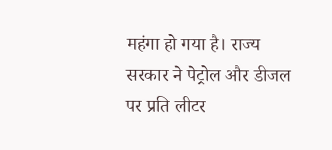महंगा हो गया है। राज्य सरकार ने पेट्रोल और डीजल पर प्रति लीटर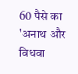60 पैसे का 'अनाथ और विधवा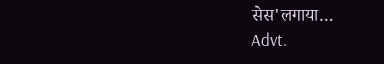सेस'लगाया…
Advt.